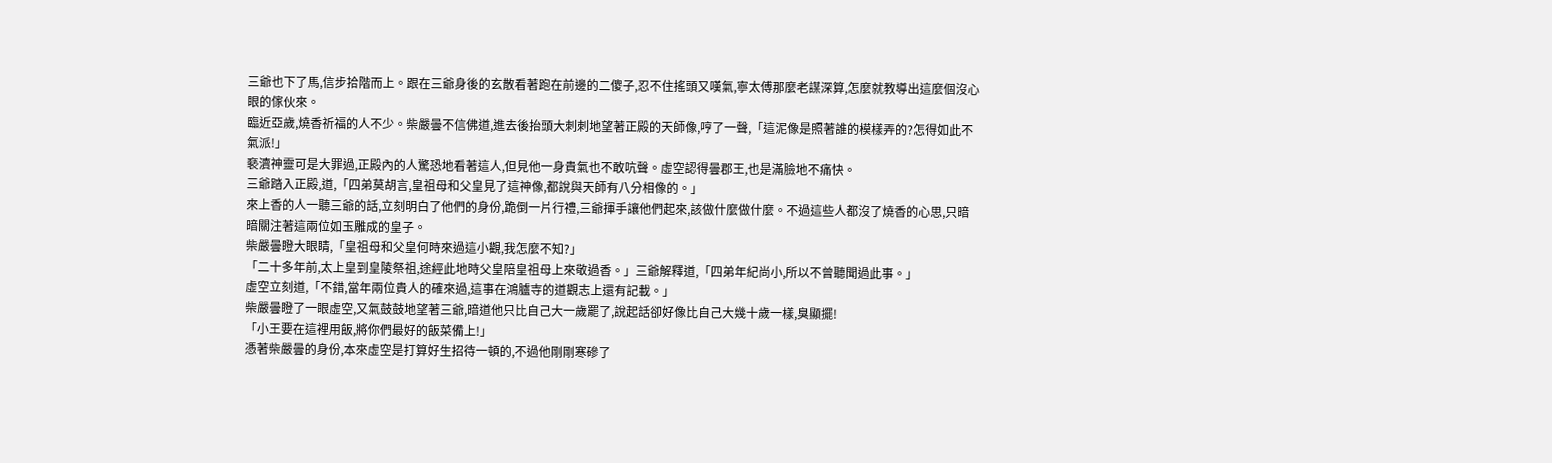三爺也下了馬,信步拾階而上。跟在三爺身後的玄散看著跑在前邊的二傻子,忍不住搖頭又嘆氣,寧太傅那麼老謀深算,怎麼就教導出這麼個沒心眼的傢伙來。
臨近亞歲,燒香祈福的人不少。柴嚴曇不信佛道,進去後抬頭大刺刺地望著正殿的天師像,哼了一聲,「這泥像是照著誰的模樣弄的?怎得如此不氣派!」
褻瀆神靈可是大罪過,正殿內的人驚恐地看著這人,但見他一身貴氣也不敢吭聲。虛空認得曇郡王,也是滿臉地不痛快。
三爺踏入正殿,道,「四弟莫胡言,皇祖母和父皇見了這神像,都說與天師有八分相像的。」
來上香的人一聽三爺的話,立刻明白了他們的身份,跪倒一片行禮,三爺揮手讓他們起來,該做什麼做什麼。不過這些人都沒了燒香的心思,只暗暗關注著這兩位如玉雕成的皇子。
柴嚴曇瞪大眼睛,「皇祖母和父皇何時來過這小觀,我怎麼不知?」
「二十多年前,太上皇到皇陵祭祖,途經此地時父皇陪皇祖母上來敬過香。」三爺解釋道,「四弟年紀尚小,所以不曾聽聞過此事。」
虛空立刻道,「不錯,當年兩位貴人的確來過,這事在鴻臚寺的道觀志上還有記載。」
柴嚴曇瞪了一眼虛空,又氣鼓鼓地望著三爺,暗道他只比自己大一歲罷了,說起話卻好像比自己大幾十歲一樣,臭顯擺!
「小王要在這裡用飯,將你們最好的飯菜備上!」
憑著柴嚴曇的身份,本來虛空是打算好生招待一頓的,不過他剛剛寒磣了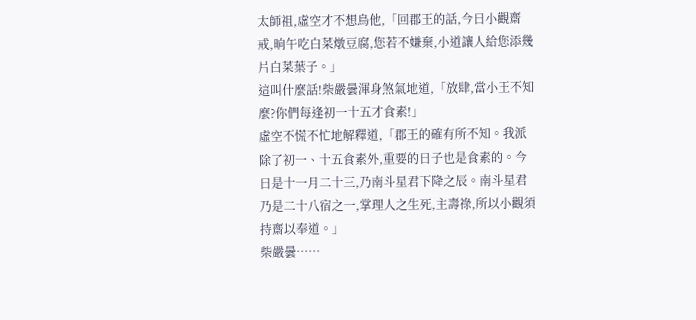太師祖,虛空才不想鳥他,「回郡王的話,今日小觀齋戒,晌午吃白菜燉豆腐,您若不嫌棄,小道讓人給您添幾片白菜葉子。」
這叫什麼話!柴嚴曇渾身煞氣地道,「放肆,當小王不知麼?你們每逢初一十五才食素!」
虛空不慌不忙地解釋道,「郡王的確有所不知。我派除了初一、十五食素外,重要的日子也是食素的。今日是十一月二十三,乃南斗星君下降之辰。南斗星君乃是二十八宿之一,掌理人之生死,主壽祿,所以小觀須持齋以奉道。」
柴嚴曇……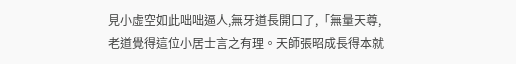見小虛空如此咄咄逼人,無牙道長開口了,「無量天尊,老道覺得這位小居士言之有理。天師張昭成長得本就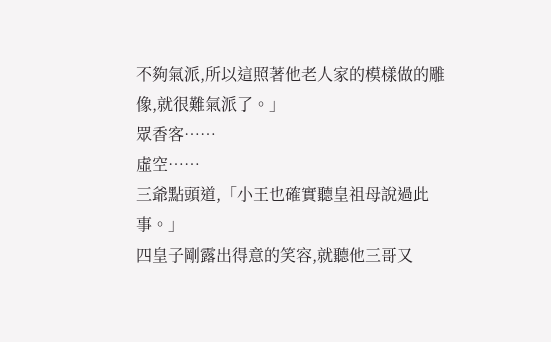不夠氣派,所以這照著他老人家的模樣做的雕像,就很難氣派了。」
眾香客……
虛空……
三爺點頭道,「小王也確實聽皇祖母說過此事。」
四皇子剛露出得意的笑容,就聽他三哥又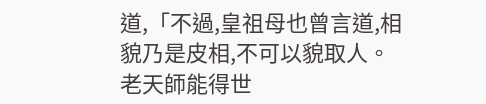道,「不過,皇祖母也曾言道,相貌乃是皮相,不可以貌取人。老天師能得世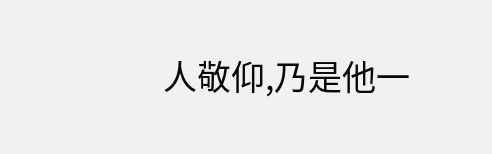人敬仰,乃是他一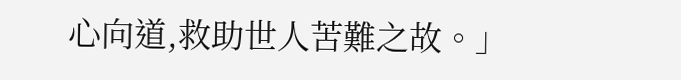心向道,救助世人苦難之故。」